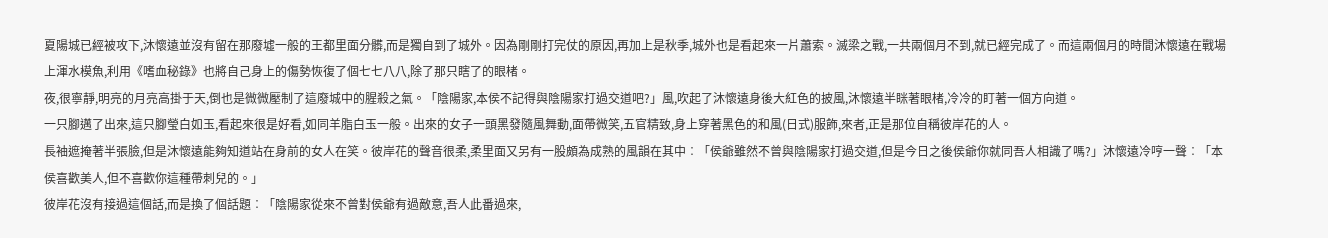夏陽城已經被攻下,沐懷遠並沒有留在那廢墟一般的王都里面分髒,而是獨自到了城外。因為剛剛打完仗的原因,再加上是秋季,城外也是看起來一片蕭索。滅梁之戰,一共兩個月不到,就已經完成了。而這兩個月的時間沐懷遠在戰場上渾水模魚,利用《嗜血秘錄》也將自己身上的傷勢恢復了個七七八八,除了那只瞎了的眼楮。
夜,很寧靜,明亮的月亮高掛于天,倒也是微微壓制了這廢城中的腥殺之氣。「陰陽家,本侯不記得與陰陽家打過交道吧?」風,吹起了沐懷遠身後大紅色的披風,沐懷遠半眯著眼楮,冷冷的盯著一個方向道。
一只腳邁了出來,這只腳瑩白如玉,看起來很是好看,如同羊脂白玉一般。出來的女子一頭黑發隨風舞動,面帶微笑,五官精致,身上穿著黑色的和風(日式)服飾,來者,正是那位自稱彼岸花的人。
長袖遮掩著半張臉,但是沐懷遠能夠知道站在身前的女人在笑。彼岸花的聲音很柔,柔里面又另有一股頗為成熟的風韻在其中︰「侯爺雖然不曾與陰陽家打過交道,但是今日之後侯爺你就同吾人相識了嗎?」沐懷遠冷哼一聲︰「本侯喜歡美人,但不喜歡你這種帶刺兒的。」
彼岸花沒有接過這個話,而是換了個話題︰「陰陽家從來不曾對侯爺有過敵意,吾人此番過來,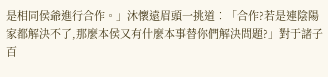是相同侯爺進行合作。」沐懷遠眉頭一挑道︰「合作?若是連陰陽家都解決不了,那麼本侯又有什麼本事替你們解決問題?」對于諸子百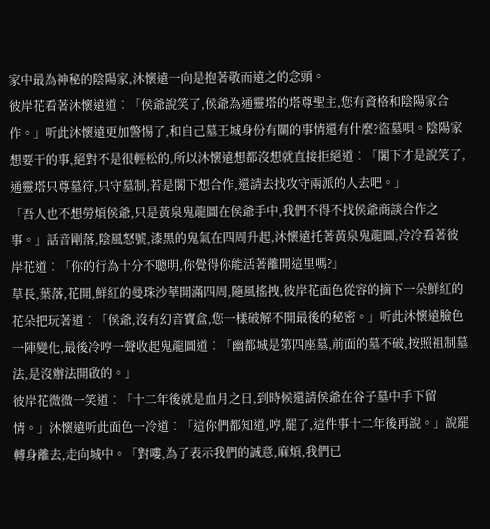家中最為神秘的陰陽家,沐懷遠一向是抱著敬而遠之的念頭。
彼岸花看著沐懷遠道︰「侯爺說笑了,侯爺為通靈塔的塔尊聖主,您有資格和陰陽家合作。」听此沐懷遠更加警惕了,和自己墓王城身份有關的事情還有什麼?盜墓唄。陰陽家想要干的事,絕對不是很輕松的,所以沐懷遠想都沒想就直接拒絕道︰「閣下才是說笑了,通靈塔只尊墓符,只守墓制,若是閣下想合作,還請去找攻守兩派的人去吧。」
「吾人也不想勞煩侯爺,只是黃泉鬼龍圖在侯爺手中,我們不得不找侯爺商談合作之事。」話音剛落,陰風怒號,漆黑的鬼氣在四周升起,沐懷遠托著黃泉鬼龍圖,冷冷看著彼岸花道︰「你的行為十分不聰明,你覺得你能活著離開這里嗎?」
草長,葉落,花開,鮮紅的曼珠沙華開滿四周,隨風搖拽,彼岸花面色從容的摘下一朵鮮紅的花朵把玩著道︰「侯爺,沒有幻音寶盒,您一樣破解不開最後的秘密。」听此沐懷遠臉色一陣變化,最後冷哼一聲收起鬼龍圖道︰「幽都城是第四座墓,前面的墓不破,按照祖制墓法,是沒辦法開啟的。」
彼岸花微微一笑道︰「十二年後就是血月之日,到時候還請侯爺在谷子墓中手下留情。」沐懷遠听此面色一冷道︰「這你們都知道,哼,罷了,這件事十二年後再說。」說罷轉身離去,走向城中。「對嘍,為了表示我們的誠意,麻煩,我們已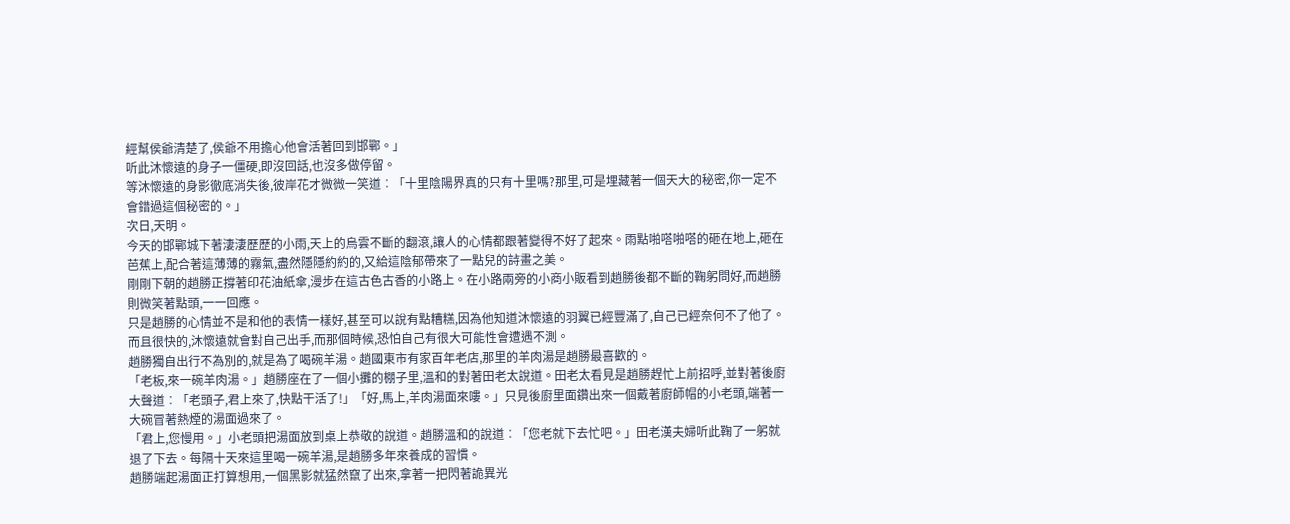經幫侯爺清楚了,侯爺不用擔心他會活著回到邯鄲。」
听此沐懷遠的身子一僵硬,即沒回話,也沒多做停留。
等沐懷遠的身影徹底消失後,彼岸花才微微一笑道︰「十里陰陽界真的只有十里嗎?那里,可是埋藏著一個天大的秘密,你一定不會錯過這個秘密的。」
次日,天明。
今天的邯鄲城下著淒淒歷歷的小雨,天上的烏雲不斷的翻滾,讓人的心情都跟著變得不好了起來。雨點啪嗒啪嗒的砸在地上,砸在芭蕉上,配合著這薄薄的霧氣,盡然隱隱約約的,又給這陰郁帶來了一點兒的詩畫之美。
剛剛下朝的趙勝正撐著印花油紙傘,漫步在這古色古香的小路上。在小路兩旁的小商小販看到趙勝後都不斷的鞠躬問好,而趙勝則微笑著點頭,一一回應。
只是趙勝的心情並不是和他的表情一樣好,甚至可以說有點糟糕,因為他知道沐懷遠的羽翼已經豐滿了,自己已經奈何不了他了。而且很快的,沐懷遠就會對自己出手,而那個時候,恐怕自己有很大可能性會遭遇不測。
趙勝獨自出行不為別的,就是為了喝碗羊湯。趙國東市有家百年老店,那里的羊肉湯是趙勝最喜歡的。
「老板,來一碗羊肉湯。」趙勝座在了一個小攤的棚子里,溫和的對著田老太說道。田老太看見是趙勝趕忙上前招呼,並對著後廚大聲道︰「老頭子,君上來了,快點干活了!」「好,馬上,羊肉湯面來嘍。」只見後廚里面鑽出來一個戴著廚師帽的小老頭,端著一大碗冒著熱煙的湯面過來了。
「君上,您慢用。」小老頭把湯面放到桌上恭敬的說道。趙勝溫和的說道︰「您老就下去忙吧。」田老漢夫婦听此鞠了一躬就退了下去。每隔十天來這里喝一碗羊湯,是趙勝多年來養成的習慣。
趙勝端起湯面正打算想用,一個黑影就猛然竄了出來,拿著一把閃著詭異光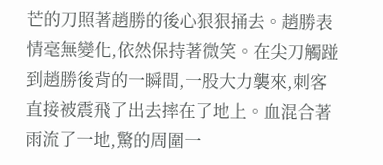芒的刀照著趙勝的後心狠狠捅去。趙勝表情毫無變化,依然保持著微笑。在尖刀觸踫到趙勝後背的一瞬間,一股大力襲來,刺客直接被震飛了出去摔在了地上。血混合著雨流了一地,驚的周圍一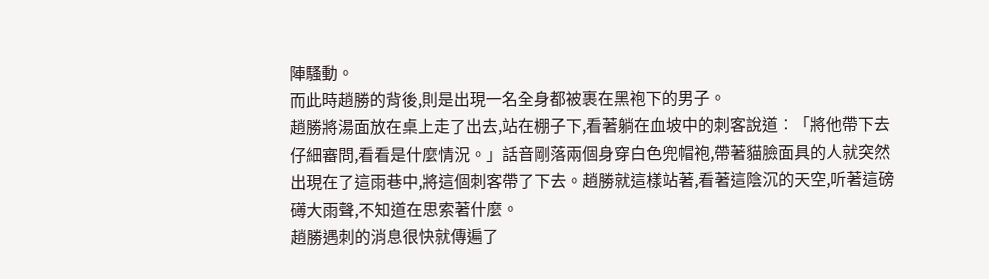陣騷動。
而此時趙勝的背後,則是出現一名全身都被裹在黑袍下的男子。
趙勝將湯面放在桌上走了出去,站在棚子下,看著躺在血坡中的刺客說道︰「將他帶下去仔細審問,看看是什麼情況。」話音剛落兩個身穿白色兜帽袍,帶著貓臉面具的人就突然出現在了這雨巷中,將這個刺客帶了下去。趙勝就這樣站著,看著這陰沉的天空,听著這磅礡大雨聲,不知道在思索著什麼。
趙勝遇刺的消息很快就傳遍了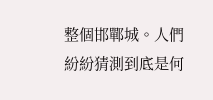整個邯鄲城。人們紛紛猜測到底是何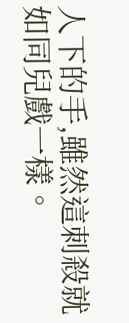人下的手,雖然這刺殺就如同兒戲一樣。